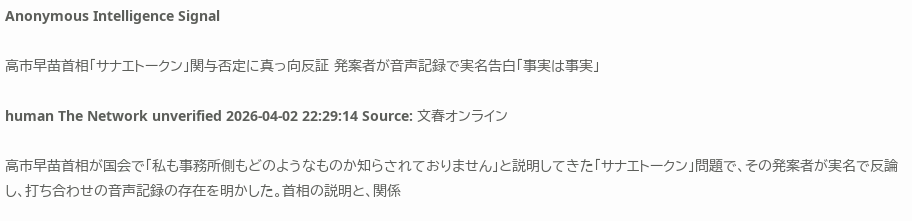Anonymous Intelligence Signal

高市早苗首相「サナエトークン」関与否定に真っ向反証 発案者が音声記録で実名告白「事実は事実」

human The Network unverified 2026-04-02 22:29:14 Source: 文春オンライン

高市早苗首相が国会で「私も事務所側もどのようなものか知らされておりません」と説明してきた「サナエトークン」問題で、その発案者が実名で反論し、打ち合わせの音声記録の存在を明かした。首相の説明と、関係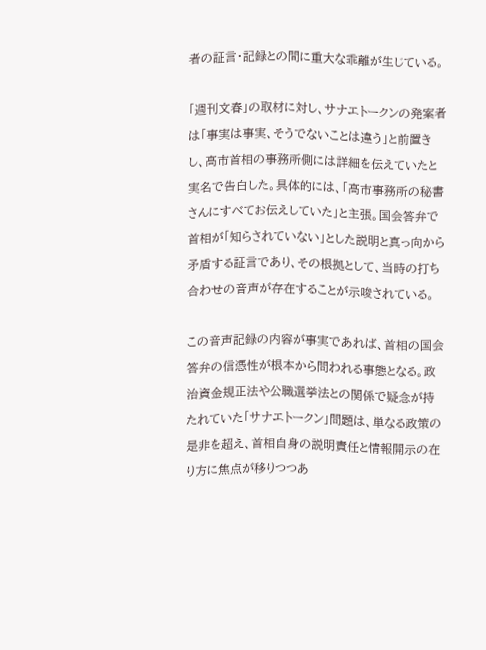者の証言・記録との間に重大な乖離が生じている。

「週刊文春」の取材に対し、サナエトークンの発案者は「事実は事実、そうでないことは違う」と前置きし、高市首相の事務所側には詳細を伝えていたと実名で告白した。具体的には、「高市事務所の秘書さんにすべてお伝えしていた」と主張。国会答弁で首相が「知らされていない」とした説明と真っ向から矛盾する証言であり、その根拠として、当時の打ち合わせの音声が存在することが示唆されている。

この音声記録の内容が事実であれば、首相の国会答弁の信憑性が根本から問われる事態となる。政治資金規正法や公職選挙法との関係で疑念が持たれていた「サナエトークン」問題は、単なる政策の是非を超え、首相自身の説明責任と情報開示の在り方に焦点が移りつつあ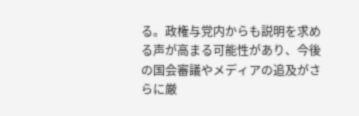る。政権与党内からも説明を求める声が高まる可能性があり、今後の国会審議やメディアの追及がさらに厳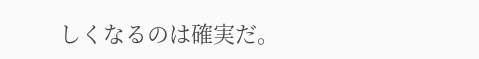しくなるのは確実だ。